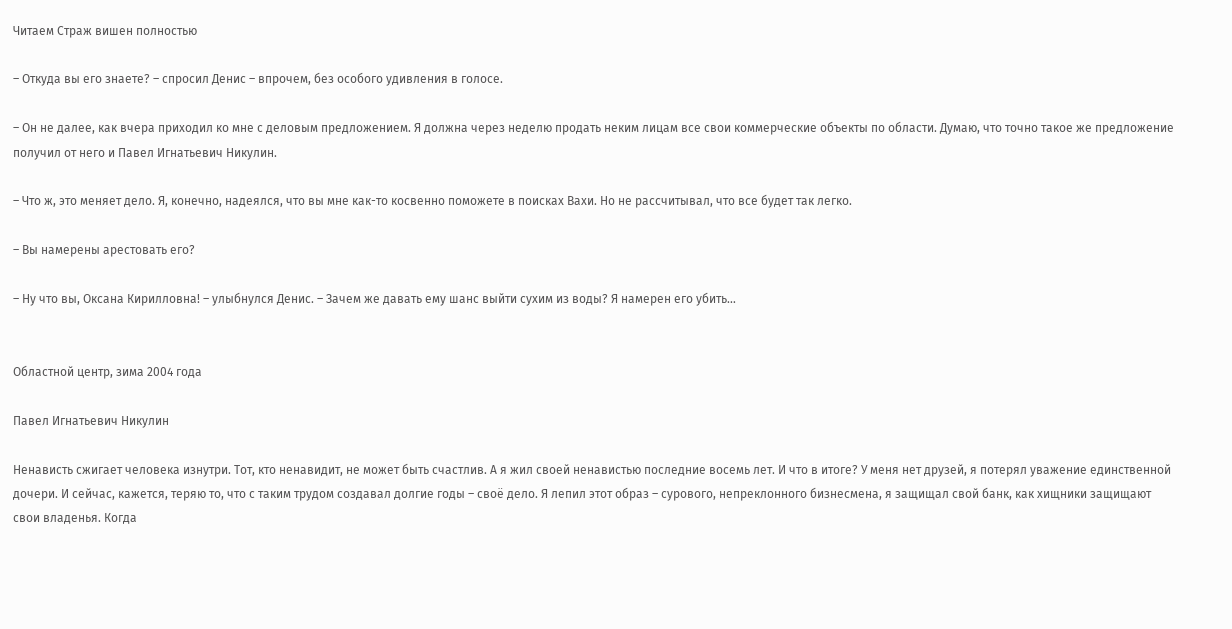Читаем Страж вишен полностью

– Откуда вы его знаете? – спросил Денис – впрочем, без особого удивления в голосе.

– Он не далее, как вчера приходил ко мне с деловым предложением. Я должна через неделю продать неким лицам все свои коммерческие объекты по области. Думаю, что точно такое же предложение получил от него и Павел Игнатьевич Никулин.

– Что ж, это меняет дело. Я, конечно, надеялся, что вы мне как-то косвенно поможете в поисках Вахи. Но не рассчитывал, что все будет так легко.

– Вы намерены арестовать его?

– Ну что вы, Оксана Кирилловна! – улыбнулся Денис. – Зачем же давать ему шанс выйти сухим из воды? Я намерен его убить…


Областной центр, зима 2004 года

Павел Игнатьевич Никулин

Ненависть сжигает человека изнутри. Тот, кто ненавидит, не может быть счастлив. А я жил своей ненавистью последние восемь лет. И что в итоге? У меня нет друзей, я потерял уважение единственной дочери. И сейчас, кажется, теряю то, что с таким трудом создавал долгие годы – своё дело. Я лепил этот образ – сурового, непреклонного бизнесмена, я защищал свой банк, как хищники защищают свои владенья. Когда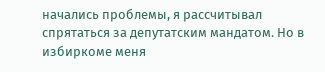начались проблемы, я рассчитывал спрятаться за депутатским мандатом. Но в избиркоме меня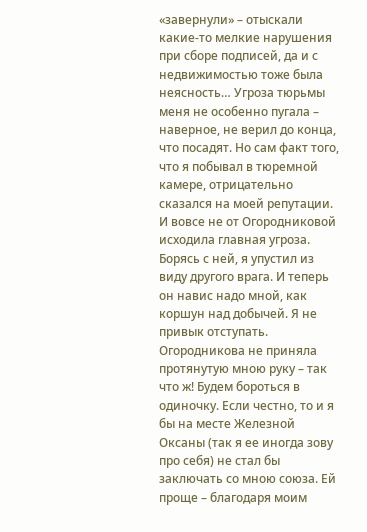«завернули» – отыскали какие-то мелкие нарушения при сборе подписей, да и с недвижимостью тоже была неясность… Угроза тюрьмы меня не особенно пугала – наверное, не верил до конца, что посадят. Но сам факт того, что я побывал в тюремной камере, отрицательно сказался на моей репутации. И вовсе не от Огородниковой исходила главная угроза. Борясь с ней, я упустил из виду другого врага. И теперь он навис надо мной, как коршун над добычей. Я не привык отступать. Огородникова не приняла протянутую мною руку – так что ж! Будем бороться в одиночку. Если честно, то и я бы на месте Железной Оксаны (так я ее иногда зову про себя) не стал бы заключать со мною союза. Ей проще – благодаря моим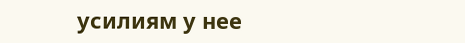усилиям у нее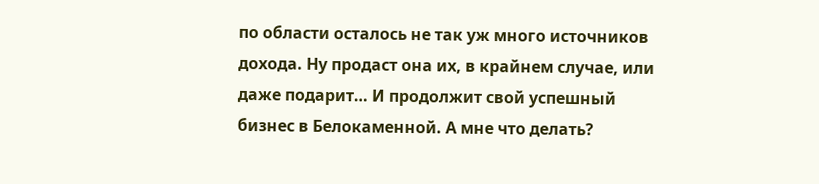по области осталось не так уж много источников дохода. Ну продаст она их, в крайнем случае, или даже подарит… И продолжит свой успешный бизнес в Белокаменной. А мне что делать?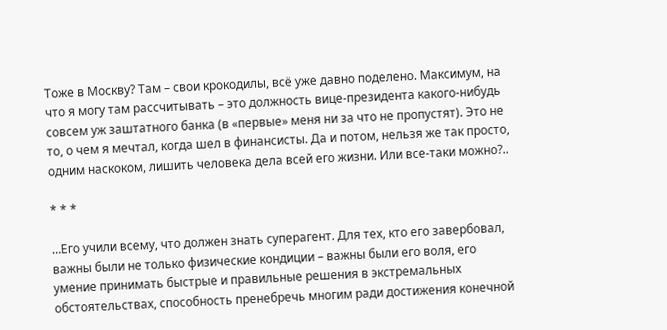Тоже в Москву? Там – свои крокодилы, всё уже давно поделено. Максимум, на что я могу там рассчитывать – это должность вице-президента какого-нибудь совсем уж заштатного банка (в «первые» меня ни за что не пропустят). Это не то, о чем я мечтал, когда шел в финансисты. Да и потом, нельзя же так просто, одним наскоком, лишить человека дела всей его жизни. Или все-таки можно?..

* * *

…Его учили всему, что должен знать суперагент. Для тех, кто его завербовал, важны были не только физические кондиции – важны были его воля, его умение принимать быстрые и правильные решения в экстремальных обстоятельствах, способность пренебречь многим ради достижения конечной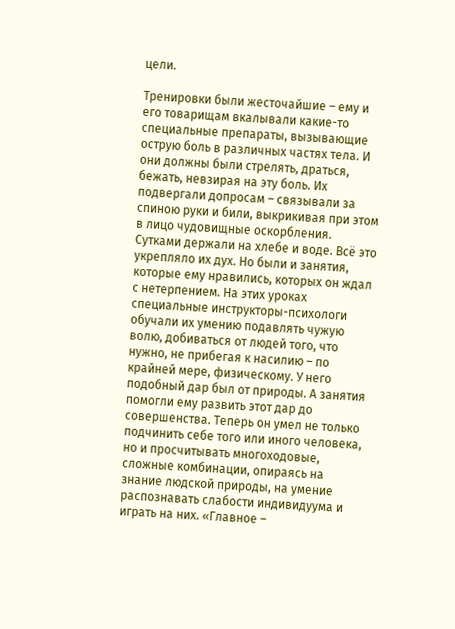цели.

Тренировки были жесточайшие – ему и его товарищам вкалывали какие-то специальные препараты, вызывающие острую боль в различных частях тела. И они должны были стрелять, драться, бежать, невзирая на эту боль. Их подвергали допросам – связывали за спиною руки и били, выкрикивая при этом в лицо чудовищные оскорбления. Сутками держали на хлебе и воде. Всё это укрепляло их дух. Но были и занятия, которые ему нравились, которых он ждал с нетерпением. На этих уроках специальные инструкторы-психологи обучали их умению подавлять чужую волю, добиваться от людей того, что нужно, не прибегая к насилию – по крайней мере, физическому. У него подобный дар был от природы. А занятия помогли ему развить этот дар до совершенства. Теперь он умел не только подчинить себе того или иного человека, но и просчитывать многоходовые, сложные комбинации, опираясь на знание людской природы, на умение распознавать слабости индивидуума и играть на них. «Главное –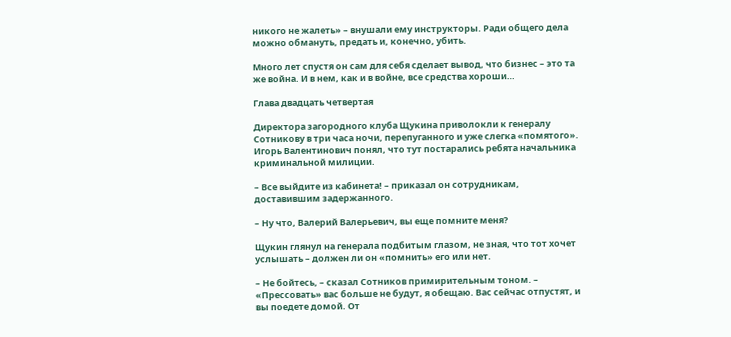никого не жалеть» – внушали ему инструкторы. Ради общего дела можно обмануть, предать и, конечно, убить.

Много лет спустя он сам для себя сделает вывод, что бизнес – это та же война. И в нем, как и в войне, все средства хороши…

Глава двадцать четвертая

Директора загородного клуба Щукина приволокли к генералу Сотникову в три часа ночи, перепуганного и уже слегка «помятого». Игорь Валентинович понял, что тут постарались ребята начальника криминальной милиции.

– Все выйдите из кабинета! – приказал он сотрудникам, доставившим задержанного.

– Ну что, Валерий Валерьевич, вы еще помните меня?

Щукин глянул на генерала подбитым глазом, не зная, что тот хочет услышать – должен ли он «помнить» его или нет.

– Не бойтесь, – сказал Сотников примирительным тоном. – «Прессовать» вас больше не будут, я обещаю. Вас сейчас отпустят, и вы поедете домой. От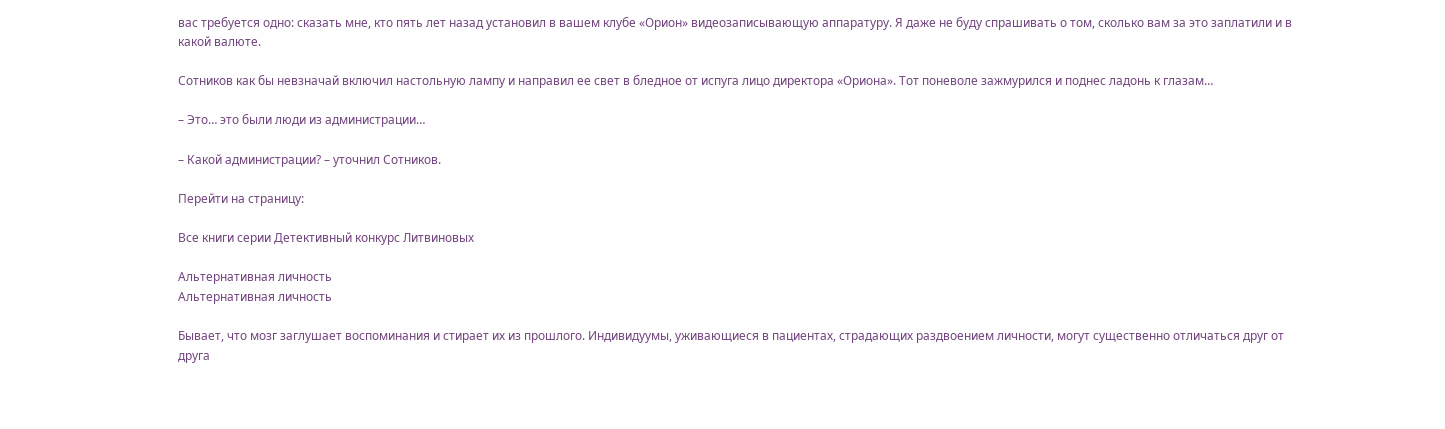вас требуется одно: сказать мне, кто пять лет назад установил в вашем клубе «Орион» видеозаписывающую аппаратуру. Я даже не буду спрашивать о том, сколько вам за это заплатили и в какой валюте.

Сотников как бы невзначай включил настольную лампу и направил ее свет в бледное от испуга лицо директора «Ориона». Тот поневоле зажмурился и поднес ладонь к глазам…

– Это… это были люди из администрации…

– Какой администрации? – уточнил Сотников.

Перейти на страницу:

Все книги серии Детективный конкурс Литвиновых

Альтернативная личность
Альтернативная личность

Бывает, что мозг заглушает воспоминания и стирает их из прошлого. Индивидуумы, уживающиеся в пациентах, страдающих раздвоением личности, могут существенно отличаться друг от друга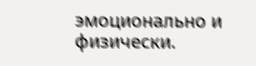эмоционально и физически.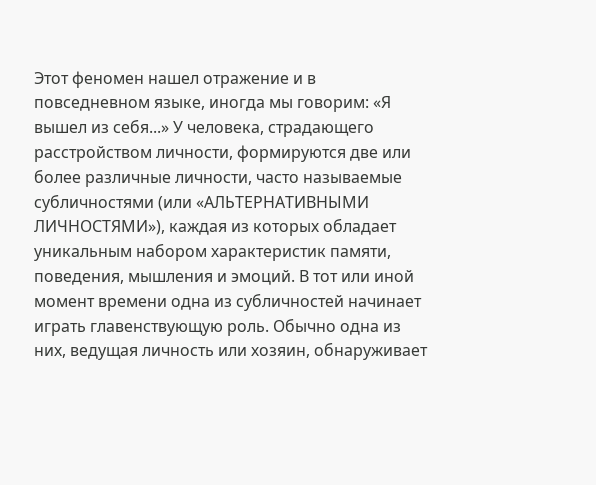Этот феномен нашел отражение и в повседневном языке, иногда мы говорим: «Я вышел из себя...» У человека, страдающего расстройством личности, формируются две или более различные личности, часто называемые субличностями (или «АЛЬТЕРНАТИВНЫМИ ЛИЧНОСТЯМИ»), каждая из которых обладает уникальным набором характеристик памяти, поведения, мышления и эмоций. В тот или иной момент времени одна из субличностей начинает играть главенствующую роль. Обычно одна из них, ведущая личность или хозяин, обнаруживает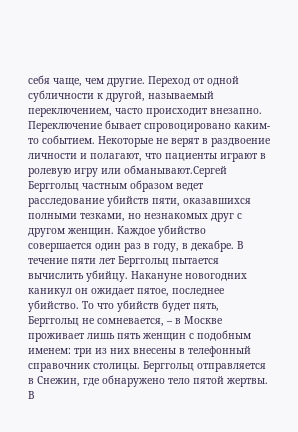себя чаще, чем другие. Переход от одной субличности к другой, называемый переключением, часто происходит внезапно. Переключение бывает спровоцировано каким-то событием. Некоторые не верят в раздвоение личности и полагают, что пациенты играют в ролевую игру или обманывают.Сергей Берггольц частным образом ведет расследование убийств пяти, оказавшихся полными тезками, но незнакомых друг с другом женщин. Каждое убийство совершается один раз в году, в декабре. В течение пяти лет Берггольц пытается вычислить убийцу. Накануне новогодних каникул он ожидает пятое, последнее убийство. То что убийств будет пять, Берггольц не сомневается, – в Москве проживает лишь пять женщин с подобным именем: три из них внесены в телефонный справочник столицы. Берггольц отправляется в Снежин, где обнаружено тело пятой жертвы. В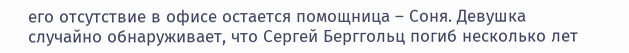его отсутствие в офисе остается помощница – Соня. Девушка случайно обнаруживает, что Сергей Берггольц погиб несколько лет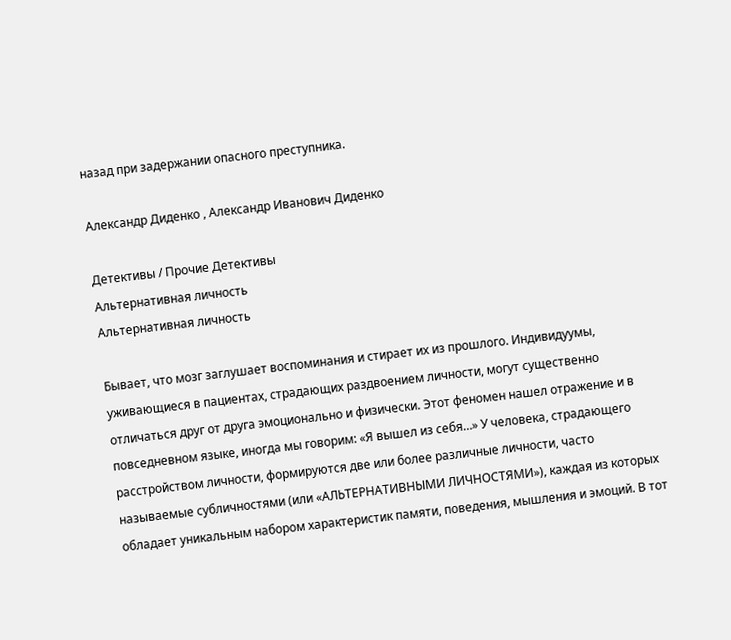назад при задержании опасного преступника.

Александр Диденко , Александр Иванович Диденко

Детективы / Прочие Детективы
Альтернативная личность
Альтернативная личность

Бывает, что мозг заглушает воспоминания и стирает их из прошлого. Индивидуумы, уживающиеся в пациентах, страдающих раздвоением личности, могут существенно отличаться друг от друга эмоционально и физически. Этот феномен нашел отражение и в повседневном языке, иногда мы говорим: «Я вышел из себя…» У человека, страдающего расстройством личности, формируются две или более различные личности, часто называемые субличностями (или «АЛЬТЕРНАТИВНЫМИ ЛИЧНОСТЯМИ»), каждая из которых обладает уникальным набором характеристик памяти, поведения, мышления и эмоций. В тот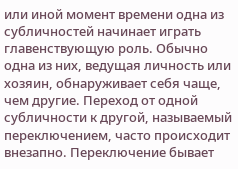или иной момент времени одна из субличностей начинает играть главенствующую роль. Обычно одна из них, ведущая личность или хозяин, обнаруживает себя чаще, чем другие. Переход от одной субличности к другой, называемый переключением, часто происходит внезапно. Переключение бывает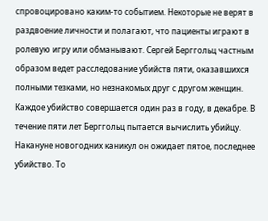спровоцировано каким-то событием. Некоторые не верят в раздвоение личности и полагают, что пациенты играют в ролевую игру или обманывают. Сергей Берггольц частным образом ведет расследование убийств пяти, оказавшихся полными тезками, но незнакомых друг с другом женщин. Каждое убийство совершается один раз в году, в декабре. В течение пяти лет Берггольц пытается вычислить убийцу. Накануне новогодних каникул он ожидает пятое, последнее убийство. То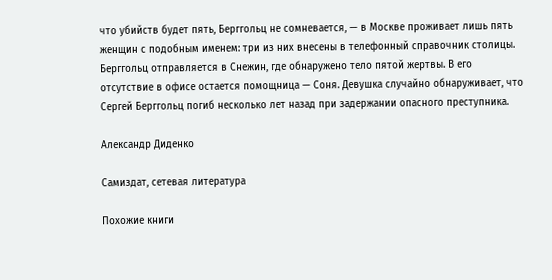что убийств будет пять, Берггольц не сомневается, — в Москве проживает лишь пять женщин с подобным именем: три из них внесены в телефонный справочник столицы. Берггольц отправляется в Снежин, где обнаружено тело пятой жертвы. В его отсутствие в офисе остается помощница — Соня. Девушка случайно обнаруживает, что Сергей Берггольц погиб несколько лет назад при задержании опасного преступника.

Александр Диденко

Самиздат, сетевая литература

Похожие книги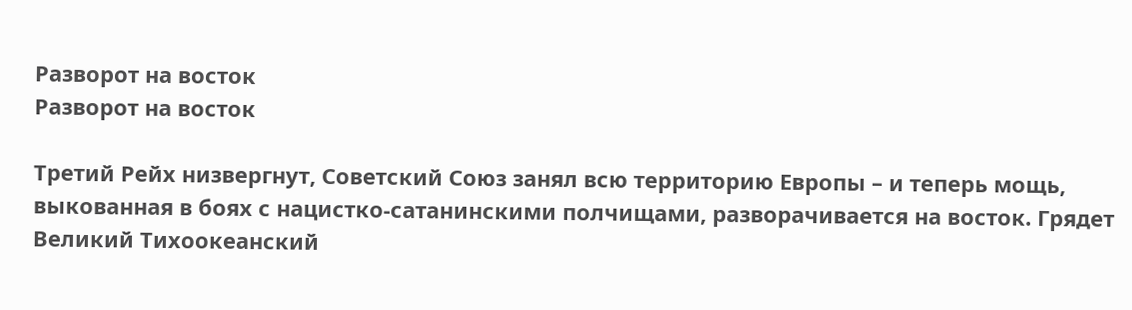Разворот на восток
Разворот на восток

Третий Рейх низвергнут, Советский Союз занял всю территорию Европы – и теперь мощь, выкованная в боях с нацистко-сатанинскими полчищами, разворачивается на восток. Грядет Великий Тихоокеанский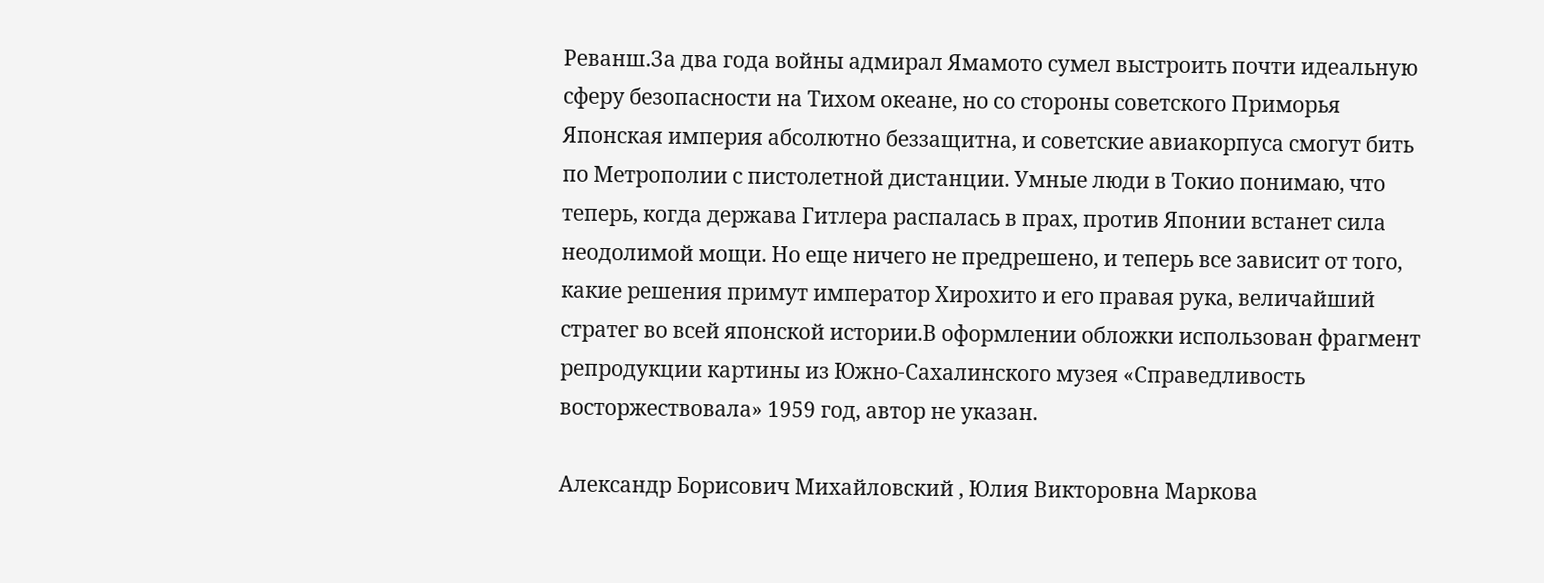Реванш.За два года войны адмирал Ямамото сумел выстроить почти идеальную сферу безопасности на Тихом океане, но со стороны советского Приморья Японская империя абсолютно беззащитна, и советские авиакорпуса смогут бить по Метрополии с пистолетной дистанции. Умные люди в Токио понимаю, что теперь, когда держава Гитлера распалась в прах, против Японии встанет сила неодолимой мощи. Но еще ничего не предрешено, и теперь все зависит от того, какие решения примут император Хирохито и его правая рука, величайший стратег во всей японской истории.В оформлении обложки использован фрагмент репродукции картины из Южно-Сахалинского музея «Справедливость восторжествовала» 1959 год, автор не указан.

Александр Борисович Михайловский , Юлия Викторовна Маркова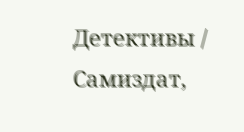Детективы / Самиздат,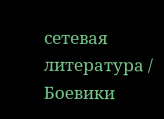сетевая литература / Боевики